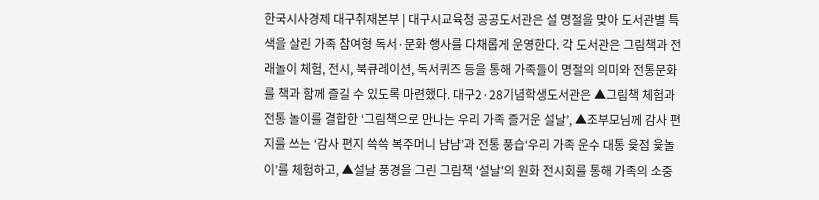한국시사경제 대구취재본부 | 대구시교육청 공공도서관은 설 명절을 맞아 도서관별 특색을 살린 가족 참여형 독서·문화 행사를 다채롭게 운영한다. 각 도서관은 그림책과 전래놀이 체험, 전시, 북큐레이션, 독서퀴즈 등을 통해 가족들이 명절의 의미와 전통문화를 책과 함께 즐길 수 있도록 마련했다. 대구2·28기념학생도서관은 ▲그림책 체험과 전통 놀이를 결합한 ‘그림책으로 만나는 우리 가족 즐거운 설날’, ▲조부모님께 감사 편지를 쓰는 ‘감사 편지 쓱쓱 복주머니 냠냠’과 전통 풍습‘우리 가족 운수 대통 윷점 윷놀이’를 체험하고, ▲설날 풍경을 그린 그림책 '설날'의 원화 전시회를 통해 가족의 소중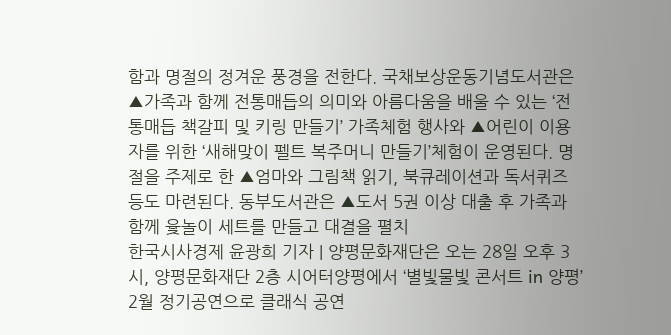함과 명절의 정겨운 풍경을 전한다. 국채보상운동기념도서관은 ▲가족과 함께 전통매듭의 의미와 아름다움을 배울 수 있는 ‘전통매듭 책갈피 및 키링 만들기’ 가족체험 행사와 ▲어린이 이용자를 위한 ‘새해맞이 펠트 복주머니 만들기’체험이 운영된다. 명절을 주제로 한 ▲엄마와 그림책 읽기, 북큐레이션과 독서퀴즈 등도 마련된다. 동부도서관은 ▲도서 5권 이상 대출 후 가족과 함께 윷놀이 세트를 만들고 대결을 펼치
한국시사경제 윤광희 기자 | 양평문화재단은 오는 28일 오후 3시, 양평문화재단 2층 시어터양평에서 ‘별빛물빛 콘서트 in 양평’ 2월 정기공연으로 클래식 공연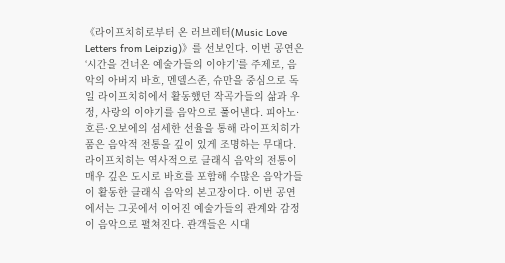《라이프치히로부터 온 러브레터(Music Love Letters from Leipzig)》를 선보인다. 이번 공연은 ‘시간을 건너온 예술가들의 이야기’를 주제로, 음악의 아버지 바흐, 멘델스존, 슈만을 중심으로 독일 라이프치히에서 활동했던 작곡가들의 삶과 우정, 사랑의 이야기를 음악으로 풀어낸다. 피아노·호른·오보에의 섬세한 선율을 통해 라이프치히가 품은 음악적 전통을 깊이 있게 조명하는 무대다. 라이프치히는 역사적으로 클래식 음악의 전통이 매우 깊은 도시로 바흐를 포함해 수많은 음악가들이 활동한 클래식 음악의 본고장이다. 이번 공연에서는 그곳에서 이어진 예술가들의 관계와 감정이 음악으로 펼쳐진다. 관객들은 시대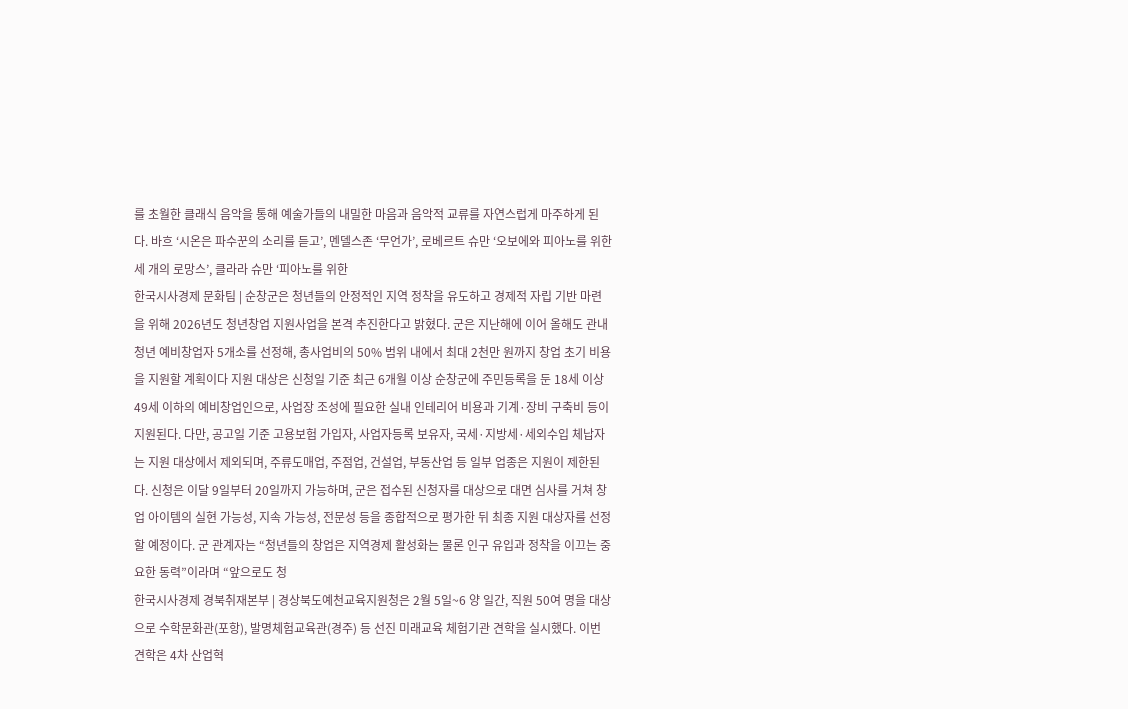를 초월한 클래식 음악을 통해 예술가들의 내밀한 마음과 음악적 교류를 자연스럽게 마주하게 된다. 바흐 ‘시온은 파수꾼의 소리를 듣고’, 멘델스존 ‘무언가’, 로베르트 슈만 ‘오보에와 피아노를 위한 세 개의 로망스’, 클라라 슈만 ‘피아노를 위한
한국시사경제 문화팀 | 순창군은 청년들의 안정적인 지역 정착을 유도하고 경제적 자립 기반 마련을 위해 2026년도 청년창업 지원사업을 본격 추진한다고 밝혔다. 군은 지난해에 이어 올해도 관내 청년 예비창업자 5개소를 선정해, 총사업비의 50% 범위 내에서 최대 2천만 원까지 창업 초기 비용을 지원할 계획이다 지원 대상은 신청일 기준 최근 6개월 이상 순창군에 주민등록을 둔 18세 이상 49세 이하의 예비창업인으로, 사업장 조성에 필요한 실내 인테리어 비용과 기계·장비 구축비 등이 지원된다. 다만, 공고일 기준 고용보험 가입자, 사업자등록 보유자, 국세·지방세·세외수입 체납자는 지원 대상에서 제외되며, 주류도매업, 주점업, 건설업, 부동산업 등 일부 업종은 지원이 제한된다. 신청은 이달 9일부터 20일까지 가능하며, 군은 접수된 신청자를 대상으로 대면 심사를 거쳐 창업 아이템의 실현 가능성, 지속 가능성, 전문성 등을 종합적으로 평가한 뒤 최종 지원 대상자를 선정할 예정이다. 군 관계자는 “청년들의 창업은 지역경제 활성화는 물론 인구 유입과 정착을 이끄는 중요한 동력”이라며 “앞으로도 청
한국시사경제 경북취재본부 | 경상북도예천교육지원청은 2월 5일~6 양 일간, 직원 50여 명을 대상으로 수학문화관(포항), 발명체험교육관(경주) 등 선진 미래교육 체험기관 견학을 실시했다. 이번 견학은 4차 산업혁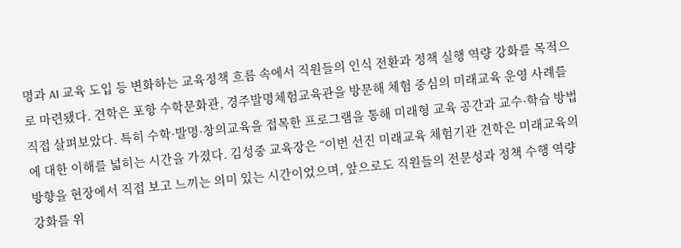명과 AI 교육 도입 등 변화하는 교육정책 흐름 속에서 직원들의 인식 전환과 정책 실행 역량 강화를 목적으로 마련됐다. 견학은 포항 수학문화관, 경주발명체험교육관을 방문해 체험 중심의 미래교육 운영 사례를 직접 살펴보았다. 특히 수학·발명·창의교육을 접목한 프로그램을 통해 미래형 교육 공간과 교수·학습 방법에 대한 이해를 넓히는 시간을 가졌다. 김성중 교육장은 “이번 선진 미래교육 체험기관 견학은 미래교육의 방향을 현장에서 직접 보고 느끼는 의미 있는 시간이었으며, 앞으로도 직원들의 전문성과 정책 수행 역량 강화를 위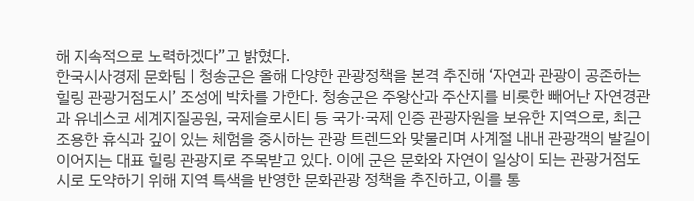해 지속적으로 노력하겠다”고 밝혔다.
한국시사경제 문화팀 | 청송군은 올해 다양한 관광정책을 본격 추진해 ‘자연과 관광이 공존하는 힐링 관광거점도시’ 조성에 박차를 가한다. 청송군은 주왕산과 주산지를 비롯한 빼어난 자연경관과 유네스코 세계지질공원, 국제슬로시티 등 국가·국제 인증 관광자원을 보유한 지역으로, 최근 조용한 휴식과 깊이 있는 체험을 중시하는 관광 트렌드와 맞물리며 사계절 내내 관광객의 발길이 이어지는 대표 힐링 관광지로 주목받고 있다. 이에 군은 문화와 자연이 일상이 되는 관광거점도시로 도약하기 위해 지역 특색을 반영한 문화관광 정책을 추진하고, 이를 통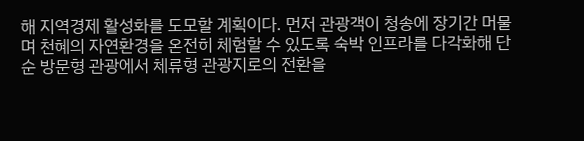해 지역경제 활성화를 도모할 계획이다. 먼저 관광객이 청송에 장기간 머물며 천혜의 자연환경을 온전히 체험할 수 있도록 숙박 인프라를 다각화해 단순 방문형 관광에서 체류형 관광지로의 전환을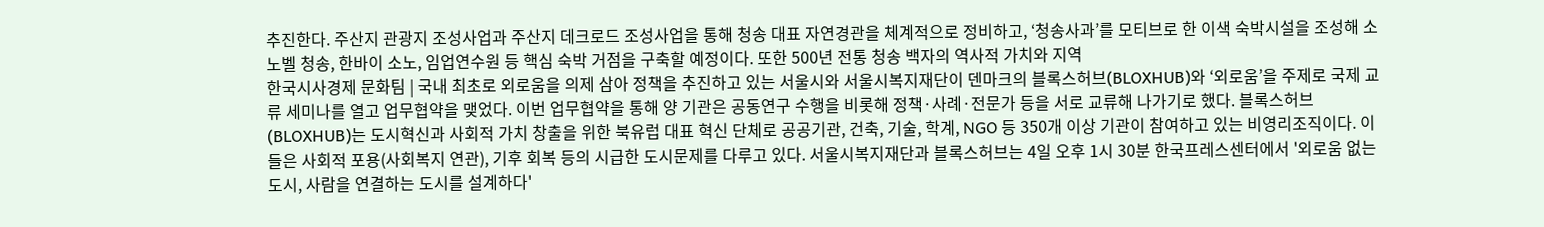추진한다. 주산지 관광지 조성사업과 주산지 데크로드 조성사업을 통해 청송 대표 자연경관을 체계적으로 정비하고, ‘청송사과’를 모티브로 한 이색 숙박시설을 조성해 소노벨 청송, 한바이 소노, 임업연수원 등 핵심 숙박 거점을 구축할 예정이다. 또한 500년 전통 청송 백자의 역사적 가치와 지역
한국시사경제 문화팀 | 국내 최초로 외로움을 의제 삼아 정책을 추진하고 있는 서울시와 서울시복지재단이 덴마크의 블록스허브(BLOXHUB)와 ‘외로움’을 주제로 국제 교류 세미나를 열고 업무협약을 맺었다. 이번 업무협약을 통해 양 기관은 공동연구 수행을 비롯해 정책·사례·전문가 등을 서로 교류해 나가기로 했다. 블록스허브(BLOXHUB)는 도시혁신과 사회적 가치 창출을 위한 북유럽 대표 혁신 단체로 공공기관, 건축, 기술, 학계, NGO 등 350개 이상 기관이 참여하고 있는 비영리조직이다. 이들은 사회적 포용(사회복지 연관), 기후 회복 등의 시급한 도시문제를 다루고 있다. 서울시복지재단과 블록스허브는 4일 오후 1시 30분 한국프레스센터에서 '외로움 없는 도시, 사람을 연결하는 도시를 설계하다'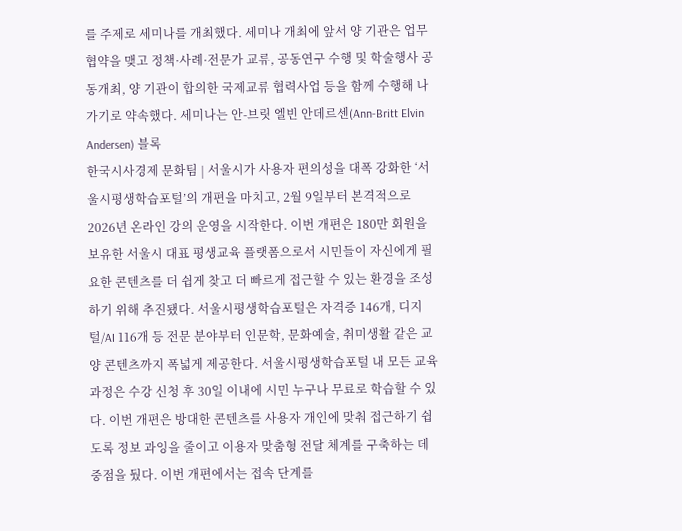를 주제로 세미나를 개최했다. 세미나 개최에 앞서 양 기관은 업무협약을 맺고 정책·사례·전문가 교류, 공동연구 수행 및 학술행사 공동개최, 양 기관이 합의한 국제교류 협력사업 등을 함께 수행해 나가기로 약속했다. 세미나는 안-브릿 엘빈 안데르센(Ann-Britt Elvin Andersen) 블록
한국시사경제 문화팀 | 서울시가 사용자 편의성을 대폭 강화한 ‘서울시평생학습포털’의 개편을 마치고, 2월 9일부터 본격적으로 2026년 온라인 강의 운영을 시작한다. 이번 개편은 180만 회원을 보유한 서울시 대표 평생교육 플랫폼으로서 시민들이 자신에게 필요한 콘텐츠를 더 쉽게 찾고 더 빠르게 접근할 수 있는 환경을 조성하기 위해 추진됐다. 서울시평생학습포털은 자격증 146개, 디지털/AI 116개 등 전문 분야부터 인문학, 문화예술, 취미생활 같은 교양 콘텐츠까지 폭넓게 제공한다. 서울시평생학습포털 내 모든 교육 과정은 수강 신청 후 30일 이내에 시민 누구나 무료로 학습할 수 있다. 이번 개편은 방대한 콘텐츠를 사용자 개인에 맞춰 접근하기 쉽도록 정보 과잉을 줄이고 이용자 맞춤형 전달 체계를 구축하는 데 중점을 뒀다. 이번 개편에서는 접속 단계를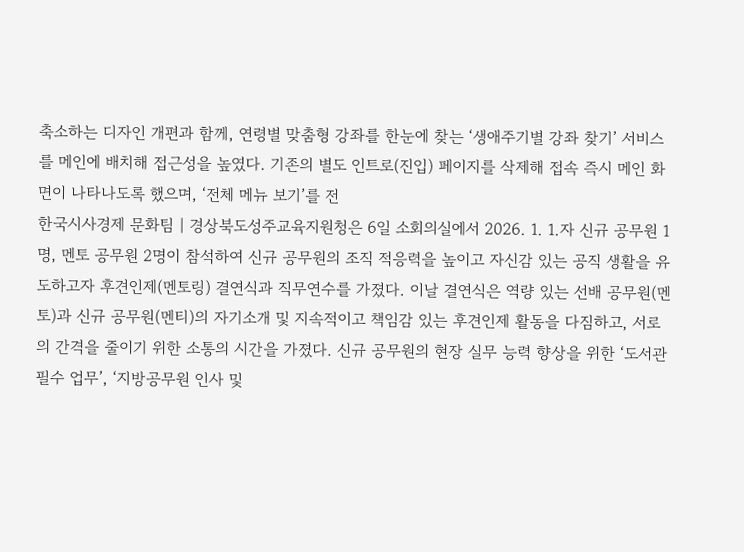축소하는 디자인 개편과 함께, 연령별 맞춤형 강좌를 한눈에 찾는 ‘생애주기별 강좌 찾기’ 서비스를 메인에 배치해 접근성을 높였다. 기존의 별도 인트로(진입) 페이지를 삭제해 접속 즉시 메인 화면이 나타나도록 했으며, ‘전체 메뉴 보기’를 전
한국시사경제 문화팀 | 경상북도성주교육지원청은 6일 소회의실에서 2026. 1. 1.자 신규 공무원 1명, 멘토 공무원 2명이 참석하여 신규 공무원의 조직 적응력을 높이고 자신감 있는 공직 생활을 유도하고자 후견인제(멘토링) 결연식과 직무연수를 가졌다. 이날 결연식은 역량 있는 선배 공무원(멘토)과 신규 공무원(멘티)의 자기소개 및 지속적이고 책임감 있는 후견인제 활동을 다짐하고, 서로의 간격을 줄이기 위한 소통의 시간을 가졌다. 신규 공무원의 현장 실무 능력 향상을 위한 ‘도서관 필수 업무’, ‘지방공무원 인사 및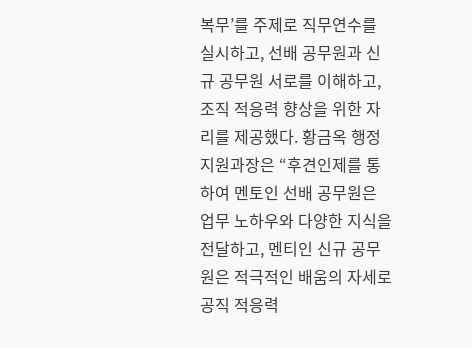복무’를 주제로 직무연수를 실시하고, 선배 공무원과 신규 공무원 서로를 이해하고, 조직 적응력 향상을 위한 자리를 제공했다. 황금옥 행정지원과장은 “후견인제를 통하여 멘토인 선배 공무원은 업무 노하우와 다양한 지식을 전달하고, 멘티인 신규 공무원은 적극적인 배움의 자세로 공직 적응력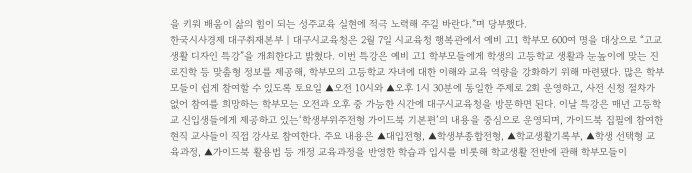을 키워 배움이 삶의 힘이 되는 성주교육 실현에 적극 노력해 주길 바란다.”며 당부했다.
한국시사경제 대구취재본부 | 대구시교육청은 2월 7일 시교육청 행복관에서 예비 고1 학부모 600여 명을 대상으로 “고교생활 디자인 특강”을 개최한다고 밝혔다. 이번 특강은 예비 고1 학부모들에게 학생의 고등학교 생활과 눈높이에 맞는 진로진학 등 맞춤형 정보를 제공해, 학부모의 고등학교 자녀에 대한 이해와 교육 역량을 강화하기 위해 마련됐다. 많은 학부모들이 쉽게 참여할 수 있도록 토요일 ▲오전 10시와 ▲오후 1시 30분에 동일한 주제로 2회 운영하고, 사전 신청 절차가 없어 참여를 희망하는 학부모는 오전과 오후 중 가능한 시간에 대구시교육청을 방문하면 된다. 이날 특강은 매년 고등학교 신입생들에게 제공하고 있는‘학생부위주전형 가이드북 기본편’의 내용을 중심으로 운영되며, 가이드북 집필에 참여한 현직 교사들이 직접 강사로 참여한다. 주요 내용은 ▲대입전형, ▲학생부종합전형, ▲학교생활기록부, ▲학생 선택형 교육과정, ▲가이드북 활용법 등 개정 교육과정을 반영한 학습과 입시를 비롯해 학교생활 전반에 관해 학부모들이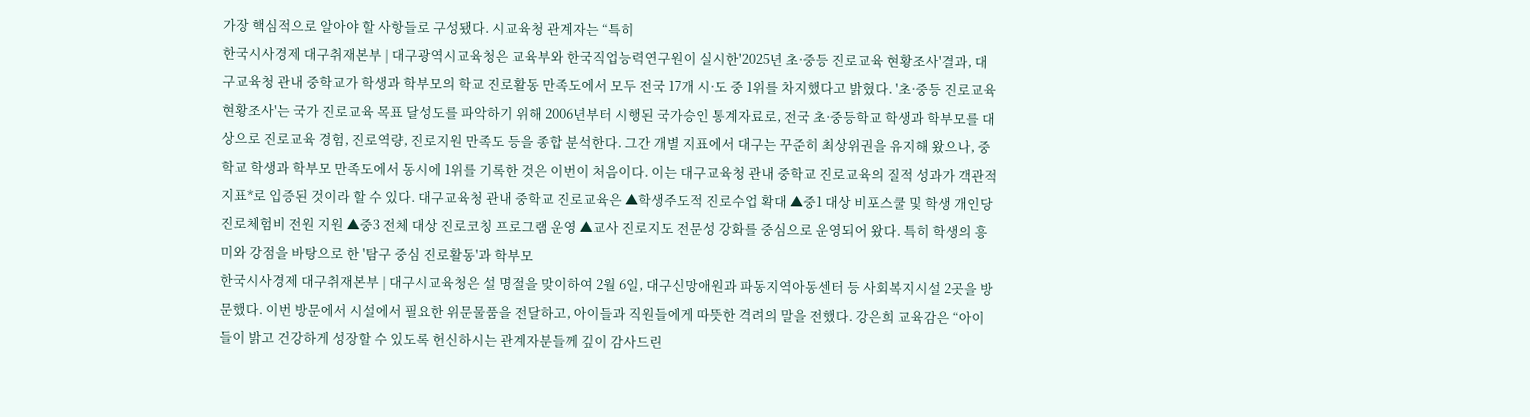가장 핵심적으로 알아야 할 사항들로 구성됐다. 시교육청 관계자는 “특히
한국시사경제 대구취재본부 | 대구광역시교육청은 교육부와 한국직업능력연구원이 실시한'2025년 초·중등 진로교육 현황조사'결과, 대구교육청 관내 중학교가 학생과 학부모의 학교 진로활동 만족도에서 모두 전국 17개 시·도 중 1위를 차지했다고 밝혔다. '초·중등 진로교육 현황조사'는 국가 진로교육 목표 달성도를 파악하기 위해 2006년부터 시행된 국가승인 통계자료로, 전국 초·중등학교 학생과 학부모를 대상으로 진로교육 경험, 진로역량, 진로지원 만족도 등을 종합 분석한다. 그간 개별 지표에서 대구는 꾸준히 최상위권을 유지해 왔으나, 중학교 학생과 학부모 만족도에서 동시에 1위를 기록한 것은 이번이 처음이다. 이는 대구교육청 관내 중학교 진로교육의 질적 성과가 객관적 지표*로 입증된 것이라 할 수 있다. 대구교육청 관내 중학교 진로교육은 ▲학생주도적 진로수업 확대 ▲중1 대상 비포스쿨 및 학생 개인당 진로체험비 전원 지원 ▲중3 전체 대상 진로코칭 프로그램 운영 ▲교사 진로지도 전문성 강화를 중심으로 운영되어 왔다. 특히 학생의 흥미와 강점을 바탕으로 한 '탐구 중심 진로활동'과 학부모
한국시사경제 대구취재본부 | 대구시교육청은 설 명절을 맞이하여 2월 6일, 대구신망애원과 파동지역아동센터 등 사회복지시설 2곳을 방문했다. 이번 방문에서 시설에서 필요한 위문물품을 전달하고, 아이들과 직원들에게 따뜻한 격려의 말을 전했다. 강은희 교육감은 “아이들이 밝고 건강하게 성장할 수 있도록 헌신하시는 관계자분들께 깊이 감사드린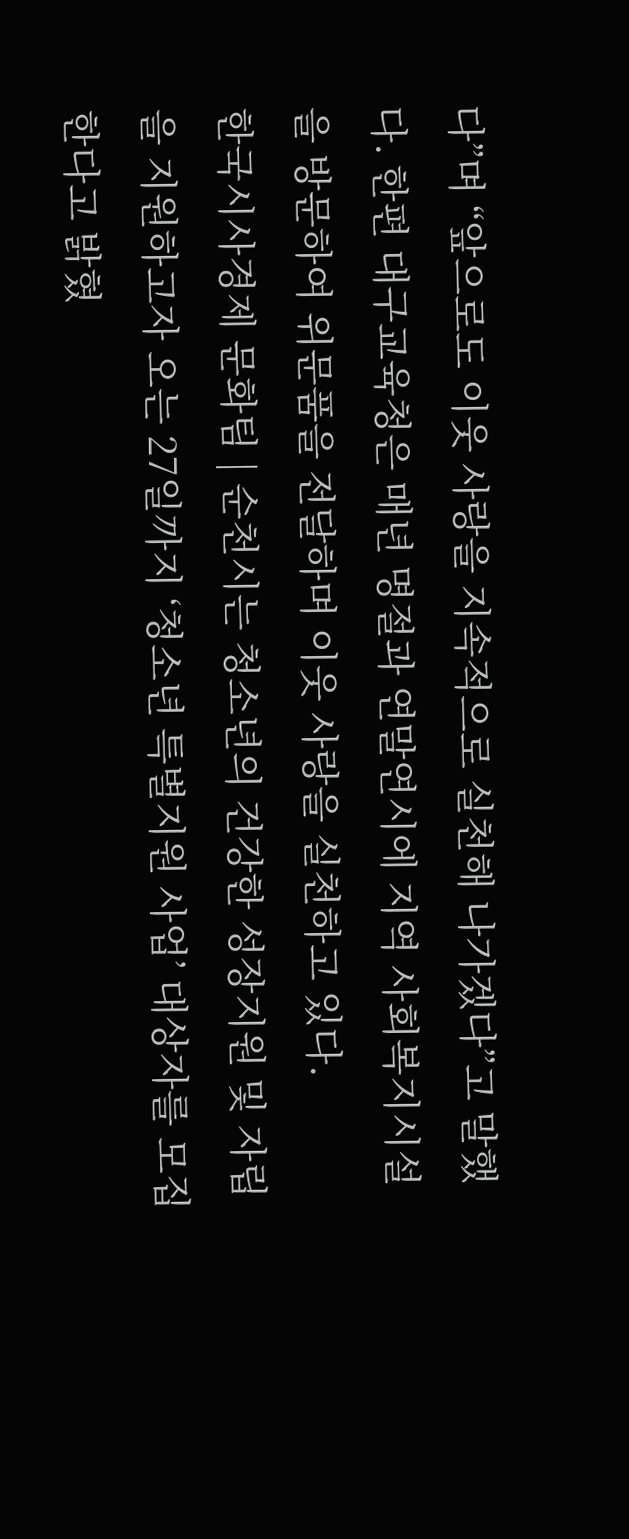다”며 “앞으로도 이웃 사랑을 지속적으로 실천해 나가겠다”고 말했다. 한편 대구교육청은 매년 명절과 연말연시에 지역 사회복지시설을 방문하여 위문품을 전달하며 이웃 사랑을 실천하고 있다.
한국시사경제 문화팀 | 순천시는 청소년의 건강한 성장지원 및 자립을 지원하고자 오는 27일까지 ‘청소년 특별지원 사업’ 대상자를 모집한다고 밝혔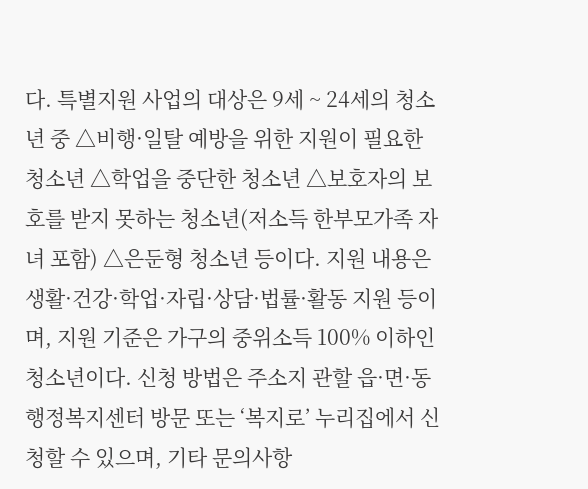다. 특별지원 사업의 대상은 9세 ~ 24세의 청소년 중 △비행·일탈 예방을 위한 지원이 필요한 청소년 △학업을 중단한 청소년 △보호자의 보호를 받지 못하는 청소년(저소득 한부모가족 자녀 포함) △은둔형 청소년 등이다. 지원 내용은 생활·건강·학업·자립·상담·법률·활동 지원 등이며, 지원 기준은 가구의 중위소득 100% 이하인 청소년이다. 신청 방법은 주소지 관할 읍·면·동 행정복지센터 방문 또는 ‘복지로’ 누리집에서 신청할 수 있으며, 기타 문의사항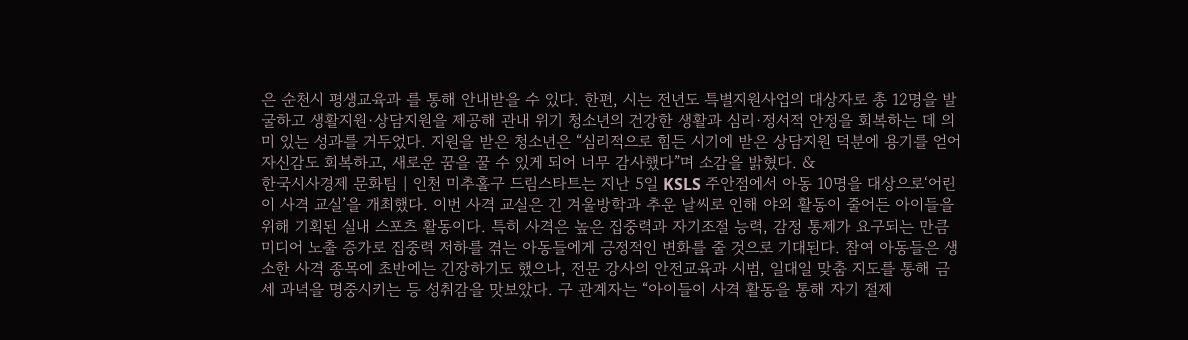은 순천시 평생교육과 를 통해 안내받을 수 있다. 한편, 시는 전년도 특별지원사업의 대상자로 총 12명을 발굴하고 생활지원·상담지원을 제공해 관내 위기 청소년의 건강한 생활과 심리·정서적 안정을 회복하는 데 의미 있는 성과를 거두었다. 지원을 받은 청소년은 “심리적으로 힘든 시기에 받은 상담지원 덕분에 용기를 얻어 자신감도 회복하고, 새로운 꿈을 꿀 수 있게 되어 너무 감사했다”며 소감을 밝혔다. &
한국시사경제 문화팀 | 인천 미추홀구 드림스타트는 지난 5일 KSLS 주안점에서 아동 10명을 대상으로‘어린이 사격 교실’을 개최했다. 이번 사격 교실은 긴 겨울방학과 추운 날씨로 인해 야외 활동이 줄어든 아이들을 위해 기획된 실내 스포츠 활동이다. 특히 사격은 높은 집중력과 자기조절 능력, 감정 통제가 요구되는 만큼 미디어 노출 증가로 집중력 저하를 겪는 아동들에게 긍정적인 변화를 줄 것으로 기대된다. 참여 아동들은 생소한 사격 종목에 초반에는 긴장하기도 했으나, 전문 강사의 안전교육과 시범, 일대일 맞춤 지도를 통해 금세 과녁을 명중시키는 등 성취감을 맛보았다. 구 관계자는 “아이들이 사격 활동을 통해 자기 절제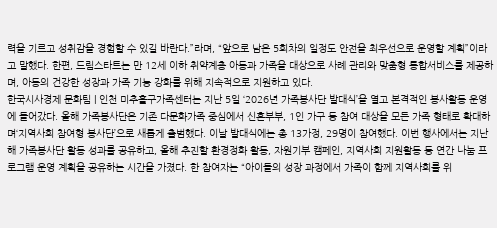력을 기르고 성취감을 경험할 수 있길 바란다.”라며, “앞으로 남은 5회차의 일정도 안전을 최우선으로 운영할 계획”이라고 말했다. 한편, 드림스타트는 만 12세 이하 취약계층 아동과 가족을 대상으로 사례 관리와 맞춤형 통합서비스를 제공하며, 아동의 건강한 성장과 가족 기능 강화를 위해 지속적으로 지원하고 있다.
한국시사경제 문화팀 | 인천 미추홀구가족센터는 지난 5일 ‘2026년 가족봉사단 발대식’을 열고 본격적인 봉사활동 운영에 들어갔다. 올해 가족봉사단은 기존 다문화가족 중심에서 신혼부부, 1인 가구 등 참여 대상을 모든 가족 형태로 확대하며‘지역사회 참여형 봉사단’으로 새롭게 출범했다. 이날 발대식에는 총 13가정, 29명이 참여했다. 이번 행사에서는 지난해 가족봉사단 활동 성과를 공유하고, 올해 추진할 환경정화 활동, 자원기부 캠페인, 지역사회 지원활동 등 연간 나눔 프로그램 운영 계획을 공유하는 시간을 가졌다. 한 참여자는 “아이들의 성장 과정에서 가족이 함께 지역사회를 위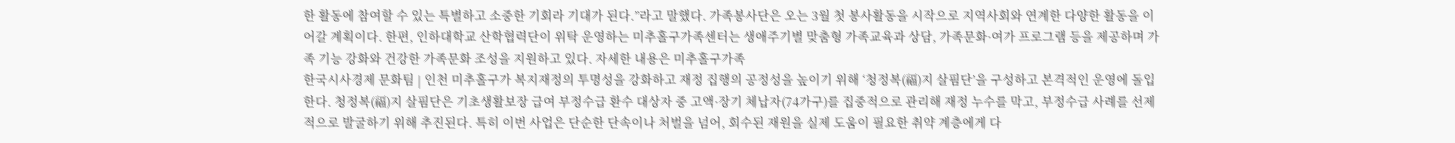한 활동에 참여할 수 있는 특별하고 소중한 기회라 기대가 된다.”라고 말했다. 가족봉사단은 오는 3월 첫 봉사활동을 시작으로 지역사회와 연계한 다양한 활동을 이어갈 계획이다. 한편, 인하대학교 산학협력단이 위탁 운영하는 미추홀구가족센터는 생애주기별 맞춤형 가족교육과 상담, 가족문화·여가 프로그램 등을 제공하며 가족 기능 강화와 건강한 가족문화 조성을 지원하고 있다. 자세한 내용은 미추홀구가족
한국시사경제 문화팀 | 인천 미추홀구가 복지재정의 투명성을 강화하고 재정 집행의 공정성을 높이기 위해 ‘청정복(福)지 살핌단’을 구성하고 본격적인 운영에 돌입한다. 청정복(福)지 살핌단은 기초생활보장 급여 부정수급 환수 대상자 중 고액·장기 체납자(74가구)를 집중적으로 관리해 재정 누수를 막고, 부정수급 사례를 선제적으로 발굴하기 위해 추진된다. 특히 이번 사업은 단순한 단속이나 처벌을 넘어, 회수된 재원을 실제 도움이 필요한 취약 계층에게 다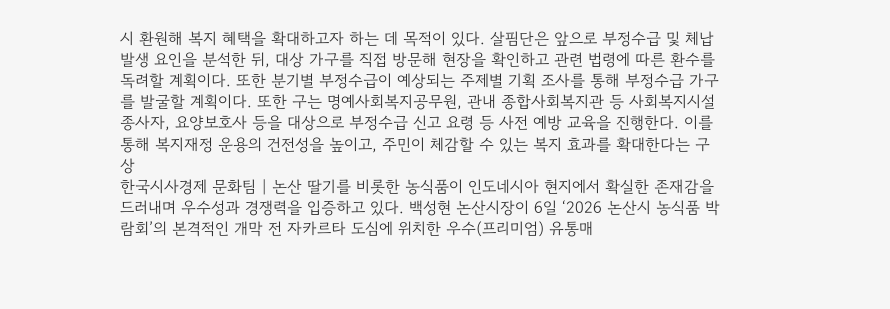시 환원해 복지 혜택을 확대하고자 하는 데 목적이 있다. 살핌단은 앞으로 부정수급 및 체납 발생 요인을 분석한 뒤, 대상 가구를 직접 방문해 현장을 확인하고 관련 법령에 따른 환수를 독려할 계획이다. 또한 분기별 부정수급이 예상되는 주제별 기획 조사를 통해 부정수급 가구를 발굴할 계획이다. 또한 구는 명예사회복지공무원, 관내 종합사회복지관 등 사회복지시설 종사자, 요양보호사 등을 대상으로 부정수급 신고 요령 등 사전 예방 교육을 진행한다. 이를 통해 복지재정 운용의 건전성을 높이고, 주민이 체감할 수 있는 복지 효과를 확대한다는 구상
한국시사경제 문화팀 | 논산 딸기를 비롯한 농식품이 인도네시아 현지에서 확실한 존재감을 드러내며 우수성과 경쟁력을 입증하고 있다. 백성현 논산시장이 6일 ‘2026 논산시 농식품 박람회’의 본격적인 개막 전 자카르타 도심에 위치한 우수(프리미엄) 유통매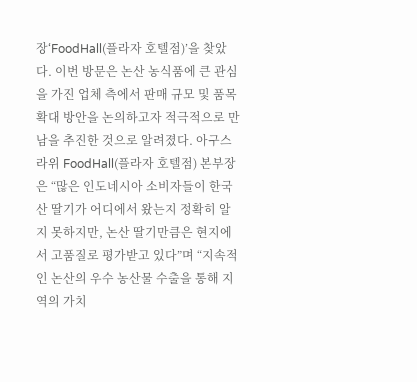장‘FoodHall(플라자 호텔점)’을 찾았다. 이번 방문은 논산 농식품에 큰 관심을 가진 업체 측에서 판매 규모 및 품목 확대 방안을 논의하고자 적극적으로 만남을 추진한 것으로 알려졌다. 아구스 라위 FoodHall(플라자 호텔점) 본부장은 “많은 인도네시아 소비자들이 한국산 딸기가 어디에서 왔는지 정확히 알지 못하지만, 논산 딸기만큼은 현지에서 고품질로 평가받고 있다”며 “지속적인 논산의 우수 농산물 수출을 통해 지역의 가치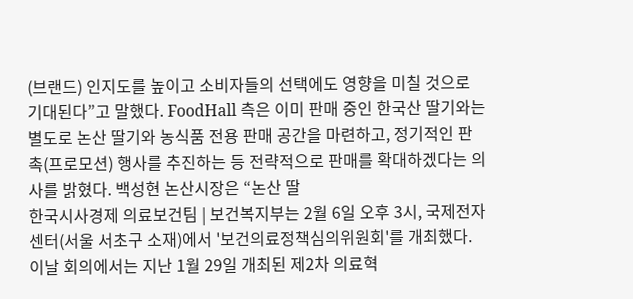(브랜드) 인지도를 높이고 소비자들의 선택에도 영향을 미칠 것으로 기대된다”고 말했다. FoodHall 측은 이미 판매 중인 한국산 딸기와는 별도로 논산 딸기와 농식품 전용 판매 공간을 마련하고, 정기적인 판촉(프로모션) 행사를 추진하는 등 전략적으로 판매를 확대하겠다는 의사를 밝혔다. 백성현 논산시장은 “논산 딸
한국시사경제 의료보건팀 | 보건복지부는 2월 6일 오후 3시, 국제전자센터(서울 서초구 소재)에서 '보건의료정책심의위원회'를 개최했다. 이날 회의에서는 지난 1월 29일 개최된 제2차 의료혁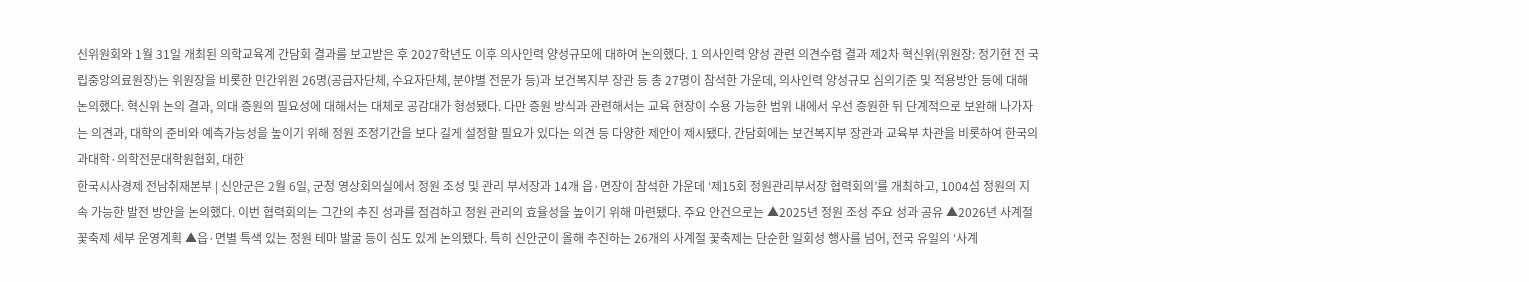신위원회와 1월 31일 개최된 의학교육계 간담회 결과를 보고받은 후 2027학년도 이후 의사인력 양성규모에 대하여 논의했다. 1 의사인력 양성 관련 의견수렴 결과 제2차 혁신위(위원장: 정기현 전 국립중앙의료원장)는 위원장을 비롯한 민간위원 26명(공급자단체, 수요자단체, 분야별 전문가 등)과 보건복지부 장관 등 총 27명이 참석한 가운데, 의사인력 양성규모 심의기준 및 적용방안 등에 대해 논의했다. 혁신위 논의 결과, 의대 증원의 필요성에 대해서는 대체로 공감대가 형성됐다. 다만 증원 방식과 관련해서는 교육 현장이 수용 가능한 범위 내에서 우선 증원한 뒤 단계적으로 보완해 나가자는 의견과, 대학의 준비와 예측가능성을 높이기 위해 정원 조정기간을 보다 길게 설정할 필요가 있다는 의견 등 다양한 제안이 제시됐다. 간담회에는 보건복지부 장관과 교육부 차관을 비롯하여 한국의과대학·의학전문대학원협회, 대한
한국시사경제 전남취재본부 | 신안군은 2월 6일, 군청 영상회의실에서 정원 조성 및 관리 부서장과 14개 읍·면장이 참석한 가운데 ‘제15회 정원관리부서장 협력회의’를 개최하고, 1004섬 정원의 지속 가능한 발전 방안을 논의했다. 이번 협력회의는 그간의 추진 성과를 점검하고 정원 관리의 효율성을 높이기 위해 마련됐다. 주요 안건으로는 ▲2025년 정원 조성 주요 성과 공유 ▲2026년 사계절 꽃축제 세부 운영계획 ▲읍·면별 특색 있는 정원 테마 발굴 등이 심도 있게 논의됐다. 특히 신안군이 올해 추진하는 26개의 사계절 꽃축제는 단순한 일회성 행사를 넘어, 전국 유일의 ‘사계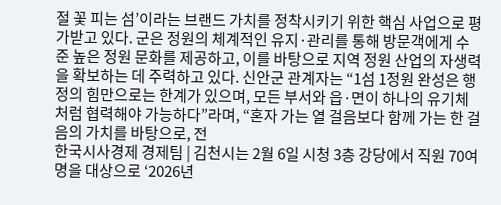절 꽃 피는 섬’이라는 브랜드 가치를 정착시키기 위한 핵심 사업으로 평가받고 있다. 군은 정원의 체계적인 유지·관리를 통해 방문객에게 수준 높은 정원 문화를 제공하고, 이를 바탕으로 지역 정원 산업의 자생력을 확보하는 데 주력하고 있다. 신안군 관계자는 “1섬 1정원 완성은 행정의 힘만으로는 한계가 있으며, 모든 부서와 읍·면이 하나의 유기체처럼 협력해야 가능하다”라며, “혼자 가는 열 걸음보다 함께 가는 한 걸음의 가치를 바탕으로, 전
한국시사경제 경제팀 | 김천시는 2월 6일 시청 3층 강당에서 직원 70여 명을 대상으로 ‘2026년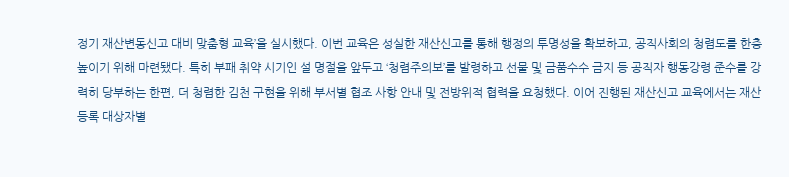정기 재산변동신고 대비 맞춤형 교육’을 실시했다. 이번 교육은 성실한 재산신고를 통해 행정의 투명성을 확보하고, 공직사회의 청렴도를 한층 높이기 위해 마련됐다. 특히 부패 취약 시기인 설 명절을 앞두고 ‘청렴주의보’를 발령하고 선물 및 금품수수 금지 등 공직자 행동강령 준수를 강력히 당부하는 한편, 더 청렴한 김천 구현을 위해 부서별 협조 사항 안내 및 전방위적 협력을 요청했다. 이어 진행된 재산신고 교육에서는 재산등록 대상자별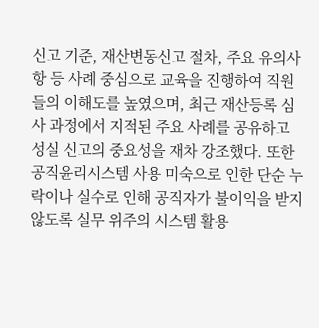신고 기준, 재산변동신고 절차, 주요 유의사항 등 사례 중심으로 교육을 진행하여 직원들의 이해도를 높였으며, 최근 재산등록 심사 과정에서 지적된 주요 사례를 공유하고 성실 신고의 중요성을 재차 강조했다. 또한 공직윤리시스템 사용 미숙으로 인한 단순 누락이나 실수로 인해 공직자가 불이익을 받지 않도록 실무 위주의 시스템 활용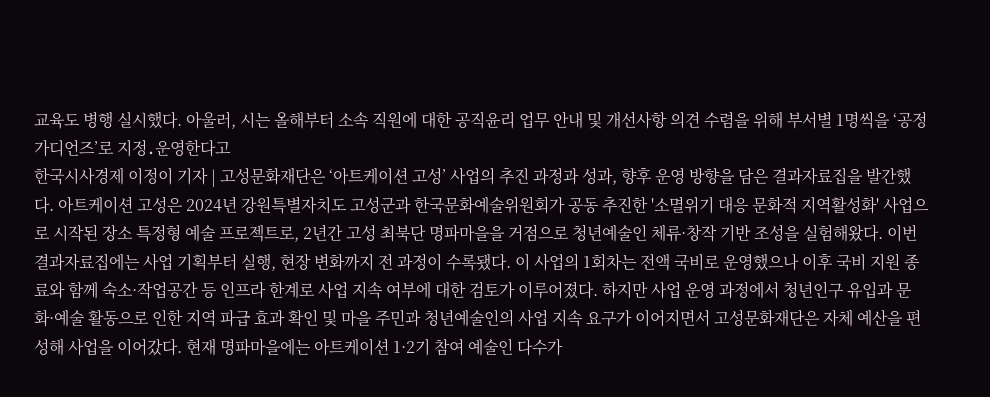교육도 병행 실시했다. 아울러, 시는 올해부터 소속 직원에 대한 공직윤리 업무 안내 및 개선사항 의견 수렴을 위해 부서별 1명씩을 ‘공정가디언즈’로 지정․운영한다고
한국시사경제 이정이 기자 | 고성문화재단은 ‘아트케이션 고성’ 사업의 추진 과정과 성과, 향후 운영 방향을 담은 결과자료집을 발간했다. 아트케이션 고성은 2024년 강원특별자치도 고성군과 한국문화예술위원회가 공동 추진한 '소멸위기 대응 문화적 지역활성화' 사업으로 시작된 장소 특정형 예술 프로젝트로, 2년간 고성 최북단 명파마을을 거점으로 청년예술인 체류·창작 기반 조성을 실험해왔다. 이번 결과자료집에는 사업 기획부터 실행, 현장 변화까지 전 과정이 수록됐다. 이 사업의 1회차는 전액 국비로 운영했으나 이후 국비 지원 종료와 함께 숙소·작업공간 등 인프라 한계로 사업 지속 여부에 대한 검토가 이루어졌다. 하지만 사업 운영 과정에서 청년인구 유입과 문화·예술 활동으로 인한 지역 파급 효과 확인 및 마을 주민과 청년예술인의 사업 지속 요구가 이어지면서 고성문화재단은 자체 예산을 편성해 사업을 이어갔다. 현재 명파마을에는 아트케이션 1·2기 참여 예술인 다수가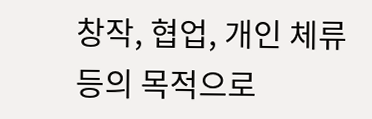창작, 협업, 개인 체류 등의 목적으로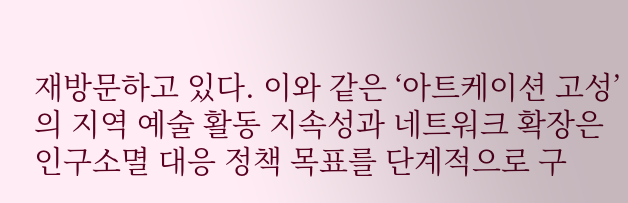재방문하고 있다. 이와 같은 ‘아트케이션 고성’의 지역 예술 활동 지속성과 네트워크 확장은 인구소멸 대응 정책 목표를 단계적으로 구